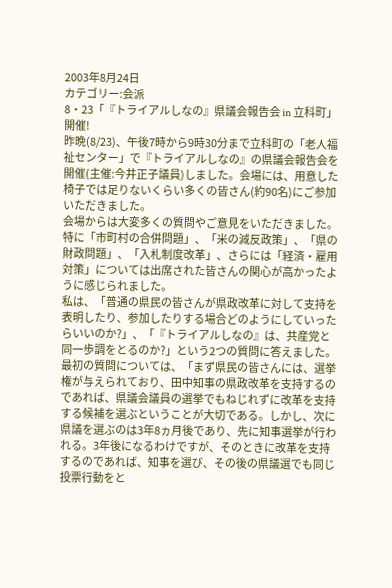2003年8月24日
カテゴリー:会派
8・23「『トライアルしなの』県議会報告会 in 立科町」開催!
昨晩(8/23)、午後7時から9時30分まで立科町の「老人福祉センター」で『トライアルしなの』の県議会報告会を開催(主催:今井正子議員)しました。会場には、用意した椅子では足りないくらい多くの皆さん(約90名)にご参加いただきました。
会場からは大変多くの質問やご意見をいただきました。特に「市町村の合併問題」、「米の減反政策」、「県の財政問題」、「入札制度改革」、さらには「経済・雇用対策」については出席された皆さんの関心が高かったように感じられました。
私は、「普通の県民の皆さんが県政改革に対して支持を表明したり、参加したりする場合どのようにしていったらいいのか?」、「『トライアルしなの』は、共産党と同一歩調をとるのか?」という2つの質問に答えました。
最初の質問については、「まず県民の皆さんには、選挙権が与えられており、田中知事の県政改革を支持するのであれば、県議会議員の選挙でもねじれずに改革を支持する候補を選ぶということが大切である。しかし、次に県議を選ぶのは3年8ヵ月後であり、先に知事選挙が行われる。3年後になるわけですが、そのときに改革を支持するのであれば、知事を選び、その後の県議選でも同じ投票行動をと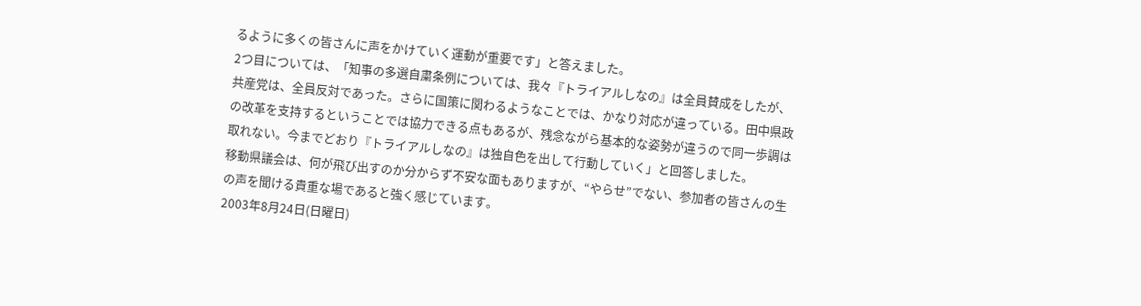るように多くの皆さんに声をかけていく運動が重要です」と答えました。
2つ目については、「知事の多選自粛条例については、我々『トライアルしなの』は全員賛成をしたが、共産党は、全員反対であった。さらに国策に関わるようなことでは、かなり対応が違っている。田中県政の改革を支持するということでは協力できる点もあるが、残念ながら基本的な姿勢が違うので同一歩調は取れない。今までどおり『トライアルしなの』は独自色を出して行動していく」と回答しました。
移動県議会は、何が飛び出すのか分からず不安な面もありますが、“やらせ”でない、参加者の皆さんの生の声を聞ける貴重な場であると強く感じています。
2003年8月24日(日曜日)